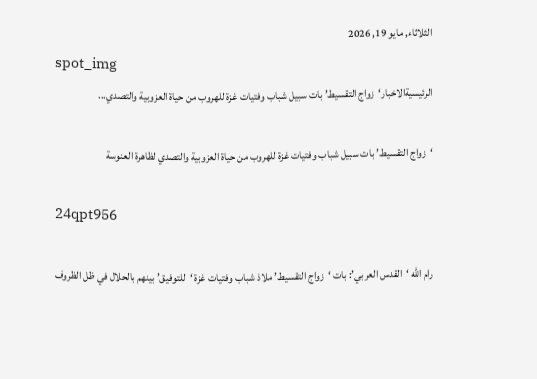الثلاثاء, مايو 19, 2026
spot_img
الرئيسيةالاخبار‘زواج التقسيط’ بات سبيل شباب وفتيات غزة للهروب من حياة العزوبية والتصدي...

‘زواج التقسيط’ بات سبيل شباب وفتيات غزة للهروب من حياة العزوبية والتصدي لظاهرة العنوسة

24qpt956

رام الله ‘القدس العربي’: بات ‘زواج التقسيط’ ملاذ شباب وفتيات غزة ‘للتوفيق’ بينهم بالحلال في ظل الظروف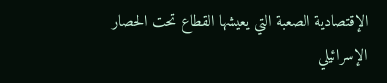الإقتصادية الصعبة التي يعيشها القطاع تحت الحصار الإسرائيلي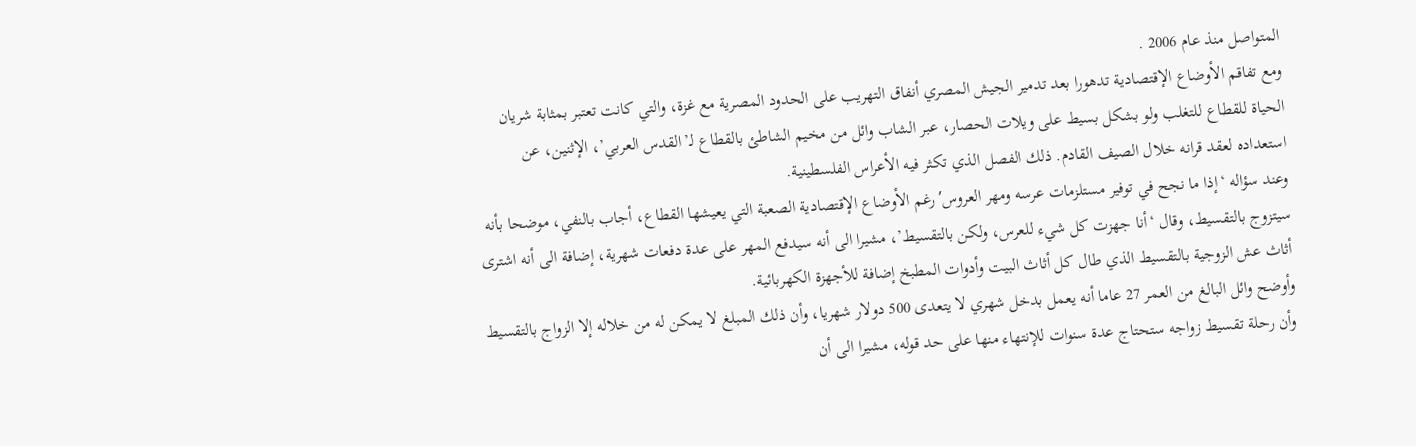المتواصل منذ عام 2006 .
ومع تفاقم الأوضاع الإقتصادية تدهورا بعد تدمير الجيش المصري أنفاق التهريب على الحدود المصرية مع غزة، والتي كانت تعتبر بمثابة شريان الحياة للقطاع للتغلب ولو بشكل بسيط على ويلات الحصار، عبر الشاب وائل من مخيم الشاطئ بالقطاع لـ’القدس العربي’، الإثنين، عن استعداده لعقد قرانه خلال الصيف القادم. ذلك الفصل الذي تكثر فيه الأعراس الفلسطينية.
وعند سؤاله ‘إذا ما نجح في توفير مستلزمات عرسه ومهر العروس′ رغم الأوضاع الإقتصادية الصعبة التي يعيشها القطاع، أجاب بالنفي، موضحا بأنه سيتزوج بالتقسيط، وقال ‘أنا جهزت كل شيء للعرس، ولكن بالتقسيط’، مشيرا الى أنه سيدفع المهر على عدة دفعات شهرية، إضافة الى أنه اشترى أثاث عش الزوجية بالتقسيط الذي طال كل أثاث البيت وأدوات المطبخ إضافة للأجهزة الكهربائية.
وأوضح وائل البالغ من العمر 27 عاما أنه يعمل بدخل شهري لا يتعدى 500 دولار شهريا، وأن ذلك المبلغ لا يمكن له من خلاله إلا الزواج بالتقسيط وأن رحلة تقسيط زواجه ستحتاج عدة سنوات للإنتهاء منها على حد قوله، مشيرا الى أن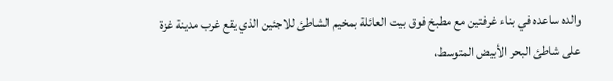والده ساعده في بناء غرفتين مع مطبخ فوق بيت العائلة بمخيم الشاطئ للاجئين الذي يقع غرب مدينة غزة على شاطئ البحر الأبيض المتوسط،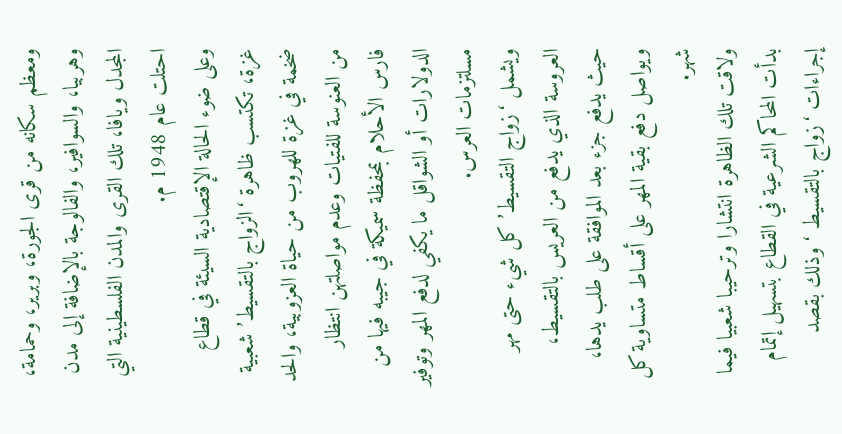ومعظم سكانه من قرى الجورة، وبرير، وحمامة، وهربيا، والسوافير، والفالوجة بالإضافة إلى مدن المجدل ويافا، تلك القرى والمدن الفلسطينية التي احتلت عام 1948 م.
وعلى ضوء الحالة الإقتصادية السيئة في قطاع غزة، تكتسب ظاهرة ‘الزواج بالتقسيط’ شعبية ضخمة في غزة للهروب من حياة العزوبية، والحد من العنوسة للفتيات وعدم مواصلتهن انتظار فارس الأحلام بمحفظة سميكة في جيبه فيها من الدولارات أو الشواقل ما يكفي لدفع المهر وتوفير مسلتزمات العرس.
ويشمل ‘زواج التقسيط’ كل شيء حتى مهر العروسة الذي يدفع من العريس بالتقسيط، حيث يدفع جزء بعد الموافقة على طلب يدها، ويواصل دفع بقية المهر على أقساط متساوية كل شهر.
ولاقت تلك الظاهرة انتشارا وترحيبا شعبيا فيما بدأت المحاكم الشرعية في القطاع بتسهيل إتمام إجراءات ‘زواج بالتقسيط ‘ وذلك بقصد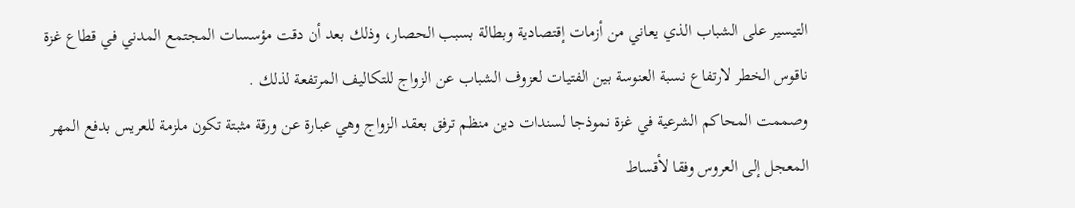التيسير على الشباب الذي يعاني من أزمات إقتصادية وبطالة بسبب الحصار، وذلك بعد أن دقت مؤسسات المجتمع المدني في قطاع غزة ناقوس الخطر لارتفاع نسبة العنوسة بين الفتيات لعزوف الشباب عن الزواج للتكاليف المرتفعة لذلك .
وصممت المحاكم الشرعية في غزة نموذجا لسندات دين منظم ترفق بعقد الزواج وهي عبارة عن ورقة مثبتة تكون ملزمة للعريس بدفع المهر المعجل إلى العروس وفقا لأقساط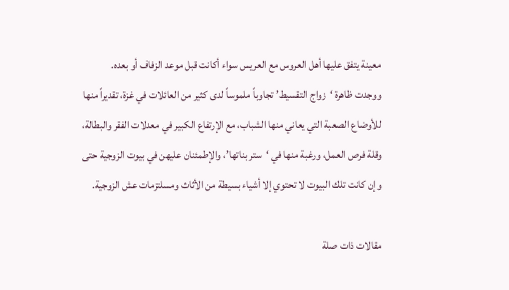معينة يتفق عليها أهل العروس مع العريس سواء أكانت قبل موعد الزفاف أو بعده.
ووجدت ظاهرة ‘زواج التقسيط’ تجاوباً ملموساً لدى كثير من العائلات في غزة، تقديراً منها للأوضاع الصعبة التي يعاني منها الشباب، مع الإرتفاع الكبير في معدلات الفقر والبطالة، وقلة فرص العمل، ورغبة منها في ‘ستر بناتها’، والإطمئنان عليهن في بيوت الزوجية حتى وإن كانت تلك البيوت لا تحتوي إلا أشياء بسيطة من الأثاث ومسلتزمات عش الزوجية.

مقالات ذات صلة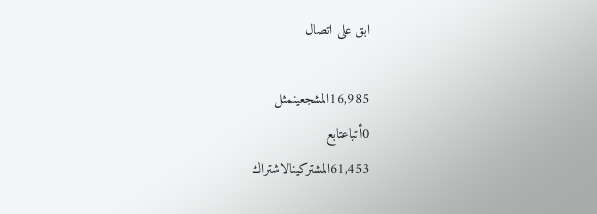ابق على اتصال

16,985المشجعينمثل
0أتباعتابع
61,453المشتركينالاشتراك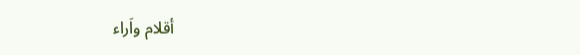أقلام واَراء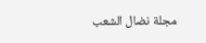مجلة نضال الشعب